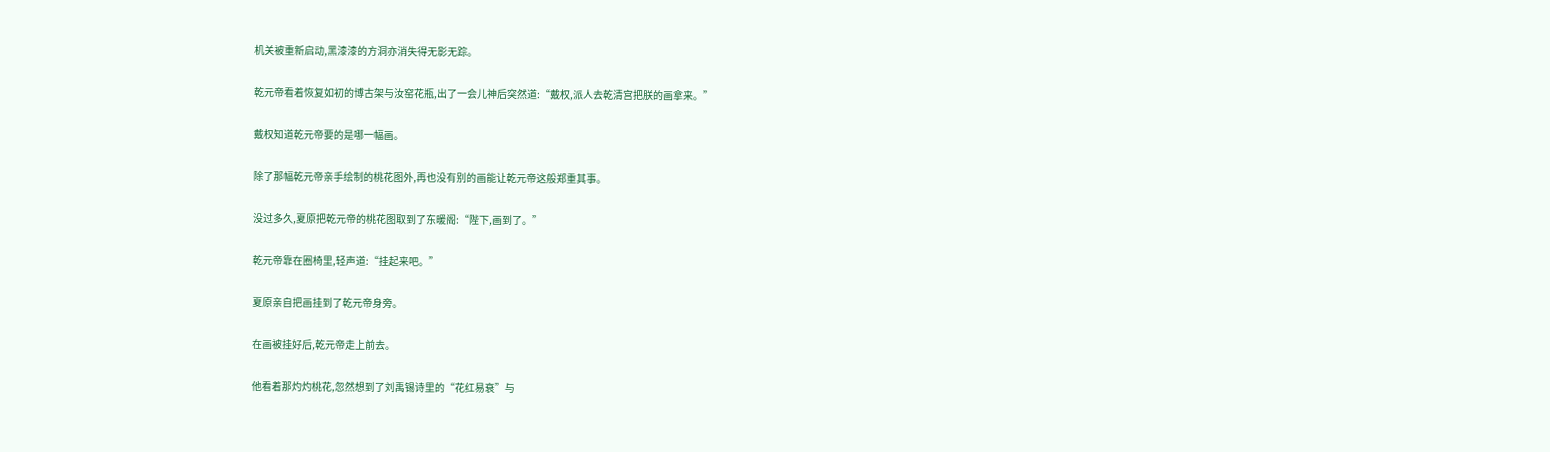机关被重新启动,黑漆漆的方洞亦消失得无影无踪。

乾元帝看着恢复如初的博古架与汝窑花瓶,出了一会儿神后突然道:“戴权,派人去乾清宫把朕的画拿来。”

戴权知道乾元帝要的是哪一幅画。

除了那幅乾元帝亲手绘制的桃花图外,再也没有别的画能让乾元帝这般郑重其事。

没过多久,夏原把乾元帝的桃花图取到了东暖阁:“陛下,画到了。”

乾元帝靠在圈椅里,轻声道:“挂起来吧。”

夏原亲自把画挂到了乾元帝身旁。

在画被挂好后,乾元帝走上前去。

他看着那灼灼桃花,忽然想到了刘禹锡诗里的“花红易衰”与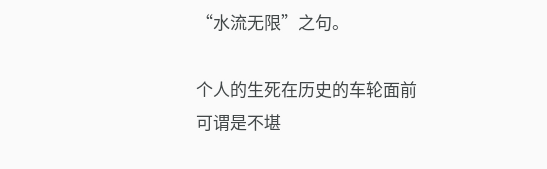“水流无限”之句。

个人的生死在历史的车轮面前可谓是不堪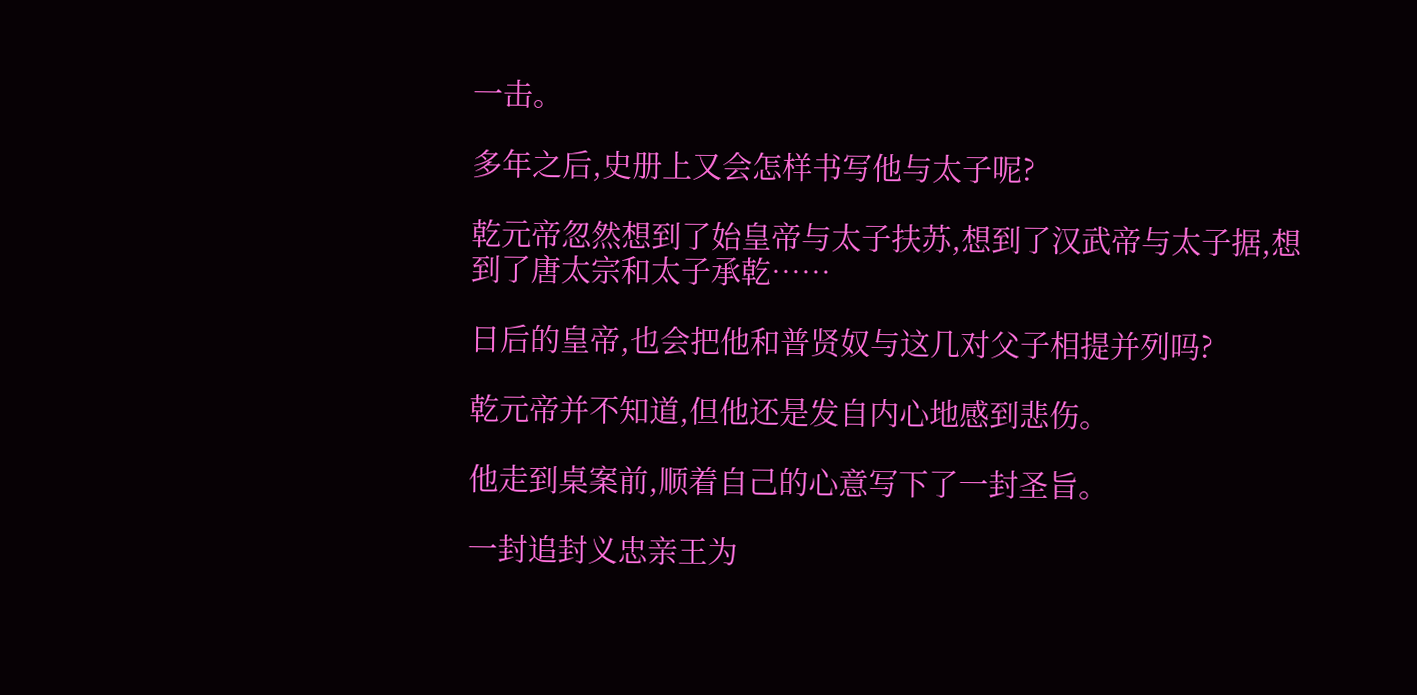一击。

多年之后,史册上又会怎样书写他与太子呢?

乾元帝忽然想到了始皇帝与太子扶苏,想到了汉武帝与太子据,想到了唐太宗和太子承乾……

日后的皇帝,也会把他和普贤奴与这几对父子相提并列吗?

乾元帝并不知道,但他还是发自内心地感到悲伤。

他走到桌案前,顺着自己的心意写下了一封圣旨。

一封追封义忠亲王为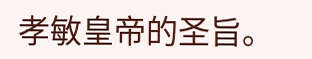孝敏皇帝的圣旨。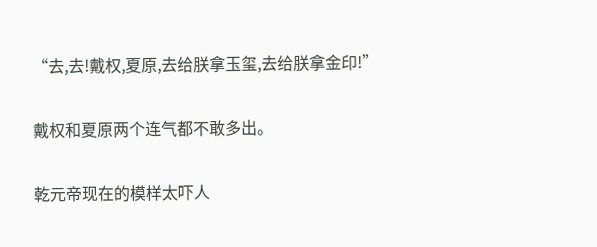“去,去!戴权,夏原,去给朕拿玉玺,去给朕拿金印!”

戴权和夏原两个连气都不敢多出。

乾元帝现在的模样太吓人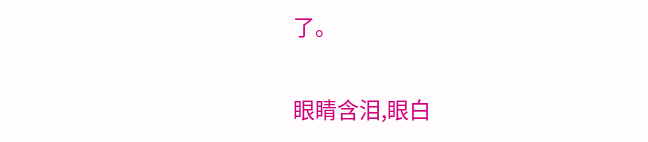了。

眼睛含泪,眼白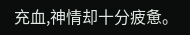充血,神情却十分疲惫。